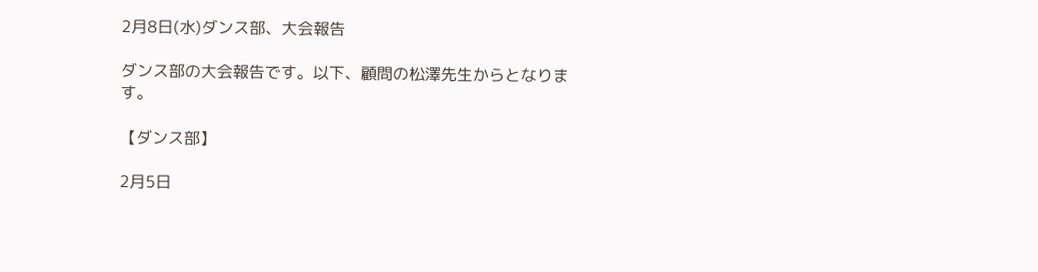2月8日(水)ダンス部、大会報告

ダンス部の大会報告です。以下、顧問の松澤先生からとなります。

【ダンス部】

2月5日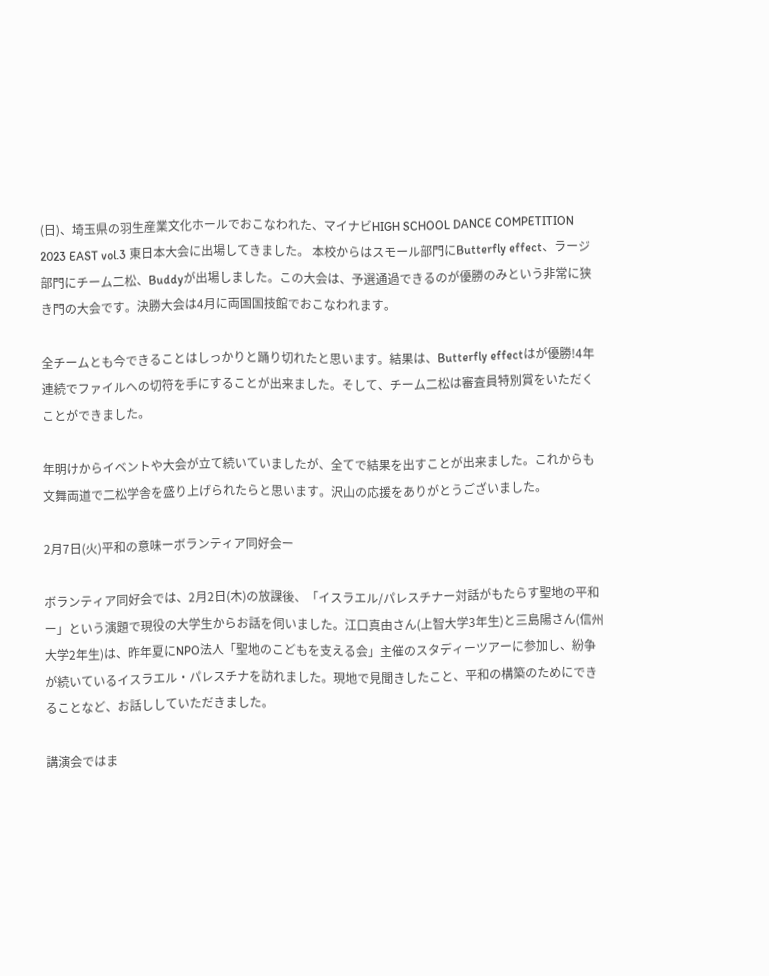(日)、埼玉県の羽生産業文化ホールでおこなわれた、マイナビHIGH SCHOOL DANCE COMPETITION 2023 EAST vol.3 東日本大会に出場してきました。 本校からはスモール部門にButterfly effect、ラージ部門にチーム二松、Buddyが出場しました。この大会は、予選通過できるのが優勝のみという非常に狭き門の大会です。決勝大会は4月に両国国技館でおこなわれます。

全チームとも今できることはしっかりと踊り切れたと思います。結果は、Butterfly effectはが優勝!4年連続でファイルへの切符を手にすることが出来ました。そして、チーム二松は審査員特別賞をいただくことができました。

年明けからイベントや大会が立て続いていましたが、全てで結果を出すことが出来ました。これからも文舞両道で二松学舎を盛り上げられたらと思います。沢山の応援をありがとうございました。

2月7日(火)平和の意味ーボランティア同好会ー

ボランティア同好会では、2月2日(木)の放課後、「イスラエル/パレスチナー対話がもたらす聖地の平和ー」という演題で現役の大学生からお話を伺いました。江口真由さん(上智大学3年生)と三島陽さん(信州大学2年生)は、昨年夏にNPO法人「聖地のこどもを支える会」主催のスタディーツアーに参加し、紛争が続いているイスラエル・パレスチナを訪れました。現地で見聞きしたこと、平和の構築のためにできることなど、お話ししていただきました。

講演会ではま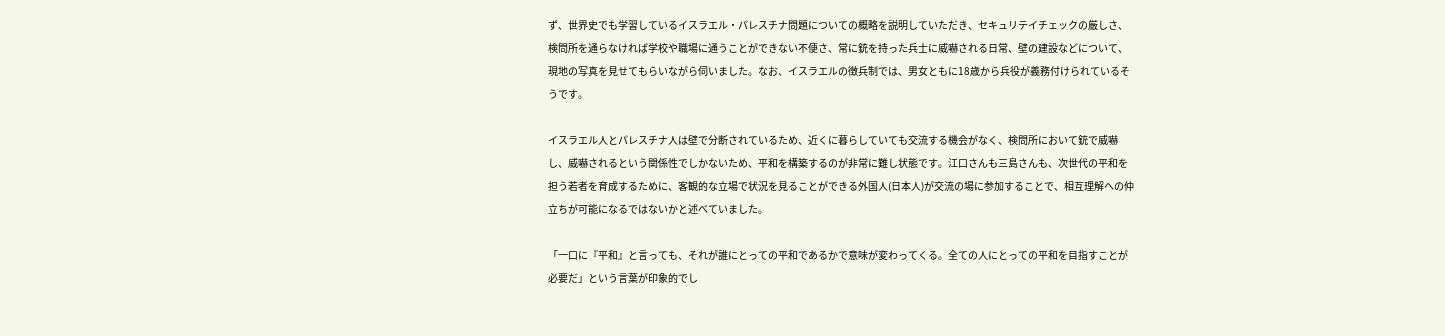ず、世界史でも学習しているイスラエル・パレスチナ問題についての概略を説明していただき、セキュリテイチェックの厳しさ、検問所を通らなければ学校や職場に通うことができない不便さ、常に銃を持った兵士に威嚇される日常、壁の建設などについて、現地の写真を見せてもらいながら伺いました。なお、イスラエルの徴兵制では、男女ともに18歳から兵役が義務付けられているそうです。

イスラエル人とパレスチナ人は壁で分断されているため、近くに暮らしていても交流する機会がなく、検問所において銃で威嚇し、威嚇されるという関係性でしかないため、平和を構築するのが非常に難し状態です。江口さんも三島さんも、次世代の平和を担う若者を育成するために、客観的な立場で状況を見ることができる外国人(日本人)が交流の場に参加することで、相互理解への仲立ちが可能になるではないかと述べていました。

「一口に『平和』と言っても、それが誰にとっての平和であるかで意味が変わってくる。全ての人にとっての平和を目指すことが必要だ」という言葉が印象的でし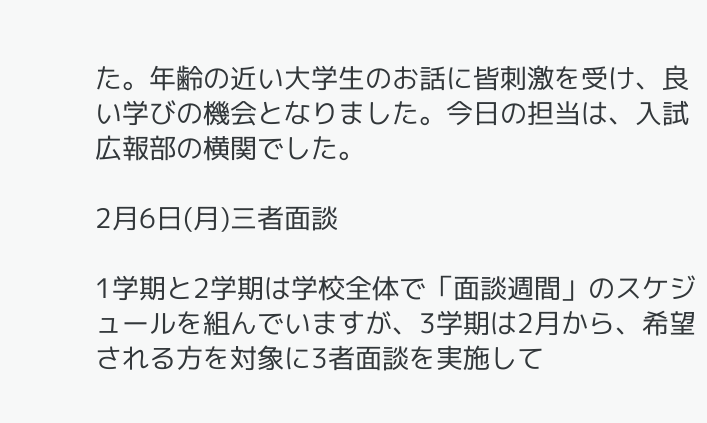た。年齢の近い大学生のお話に皆刺激を受け、良い学びの機会となりました。今日の担当は、入試広報部の横関でした。

2月6日(月)三者面談

1学期と2学期は学校全体で「面談週間」のスケジュールを組んでいますが、3学期は2月から、希望される方を対象に3者面談を実施して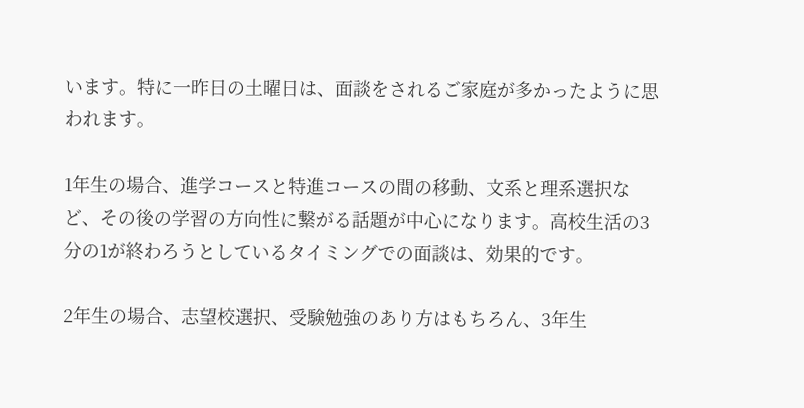います。特に一昨日の土曜日は、面談をされるご家庭が多かったように思われます。

1年生の場合、進学コースと特進コースの間の移動、文系と理系選択など、その後の学習の方向性に繋がる話題が中心になります。高校生活の3分の1が終わろうとしているタイミングでの面談は、効果的です。

2年生の場合、志望校選択、受験勉強のあり方はもちろん、3年生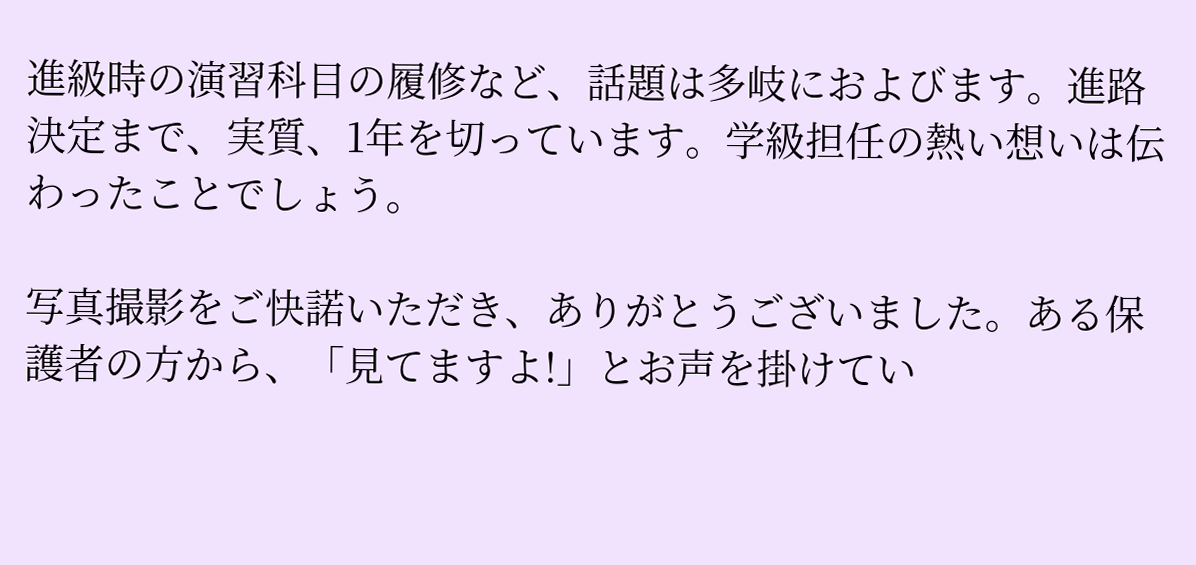進級時の演習科目の履修など、話題は多岐におよびます。進路決定まで、実質、1年を切っています。学級担任の熱い想いは伝わったことでしょう。

写真撮影をご快諾いただき、ありがとうございました。ある保護者の方から、「見てますよ!」とお声を掛けてい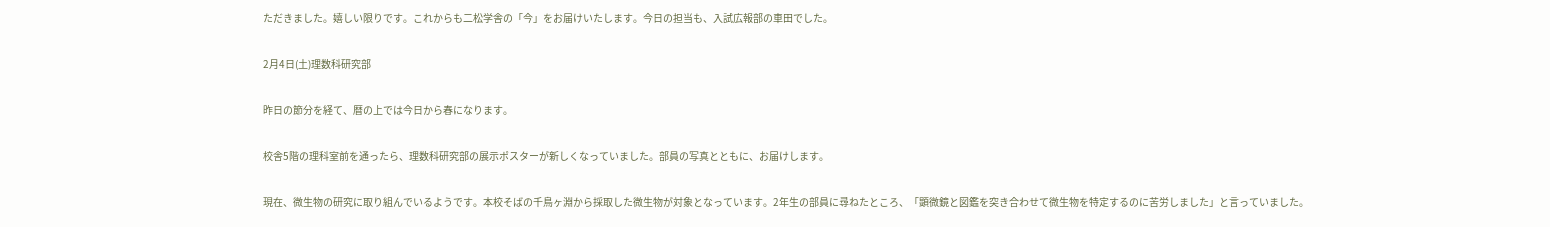ただきました。嬉しい限りです。これからも二松学舎の「今」をお届けいたします。今日の担当も、入試広報部の車田でした。

2月4日(土)理数科研究部

昨日の節分を経て、暦の上では今日から春になります。

校舎5階の理科室前を通ったら、理数科研究部の展示ポスターが新しくなっていました。部員の写真とともに、お届けします。

現在、微生物の研究に取り組んでいるようです。本校そばの千鳥ヶ淵から採取した微生物が対象となっています。2年生の部員に尋ねたところ、「顕微鏡と図鑑を突き合わせて微生物を特定するのに苦労しました」と言っていました。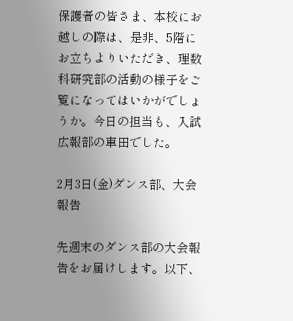保護者の皆さま、本校にお越しの際は、是非、5階にお立ちよりいただき、理数科研究部の活動の様子をご覧になってはいかがでしょうか。今日の担当も、入試広報部の車田でした。

2月3日(金)ダンス部、大会報告

先週末のダンス部の大会報告をお届けします。以下、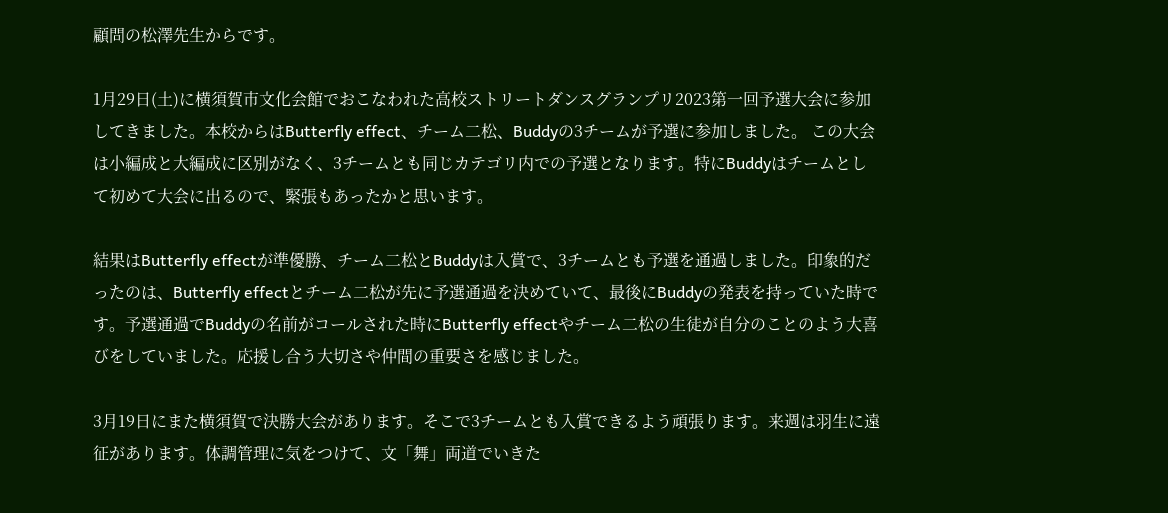顧問の松澤先生からです。

1月29日(土)に横須賀市文化会館でおこなわれた高校ストリートダンスグランプリ2023第一回予選大会に参加してきました。本校からはButterfly effect、チーム二松、Buddyの3チームが予選に参加しました。 この大会は小編成と大編成に区別がなく、3チームとも同じカテゴリ内での予選となります。特にBuddyはチームとして初めて大会に出るので、緊張もあったかと思います。

結果はButterfly effectが準優勝、チーム二松とBuddyは入賞で、3チームとも予選を通過しました。印象的だったのは、Butterfly effectとチーム二松が先に予選通過を決めていて、最後にBuddyの発表を持っていた時です。予選通過でBuddyの名前がコールされた時にButterfly effectやチーム二松の生徒が自分のことのよう大喜びをしていました。応援し合う大切さや仲間の重要さを感じました。

3月19日にまた横須賀で決勝大会があります。そこで3チームとも入賞できるよう頑張ります。来週は羽生に遠征があります。体調管理に気をつけて、文「舞」両道でいきた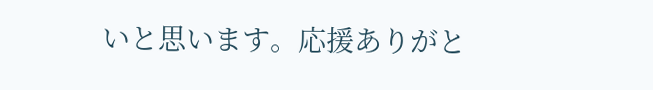いと思います。応援ありがと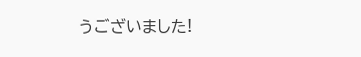うございました!